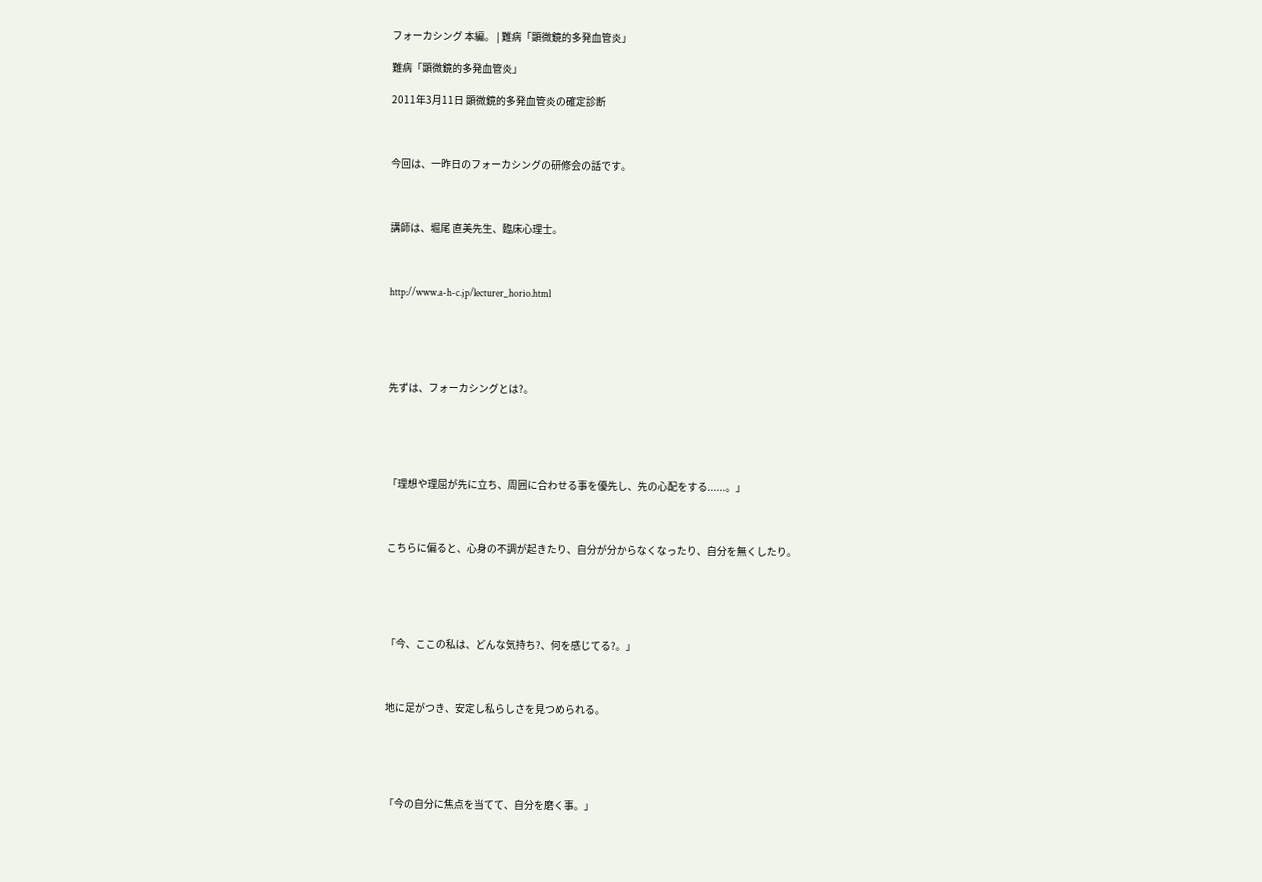フォーカシング 本編。 | 難病「顕微鏡的多発血管炎」

難病「顕微鏡的多発血管炎」

2011年3月11日 顕微鏡的多発血管炎の確定診断



今回は、一昨日のフォーカシングの研修会の話です。



講師は、堀尾 直美先生、臨床心理士。



http://www.a-h-c.jp/lecturer_horio.html





先ずは、フォーカシングとは?。





「理想や理屈が先に立ち、周囲に合わせる事を優先し、先の心配をする......。」



こちらに偏ると、心身の不調が起きたり、自分が分からなくなったり、自分を無くしたり。





「今、ここの私は、どんな気持ち?、何を感じてる?。」



地に足がつき、安定し私らしさを見つめられる。





「今の自分に焦点を当てて、自分を磨く事。」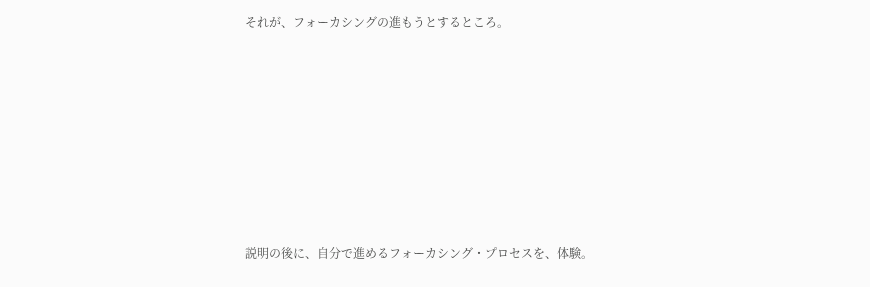それが、フォーカシングの進もうとするところ。









説明の後に、自分で進めるフォーカシング・プロセスを、体験。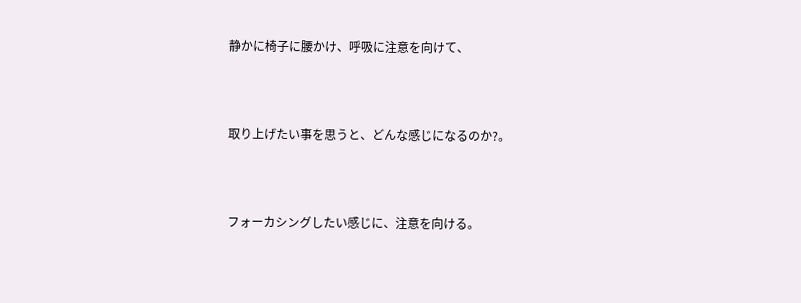静かに椅子に腰かけ、呼吸に注意を向けて、



取り上げたい事を思うと、どんな感じになるのか?。



フォーカシングしたい感じに、注意を向ける。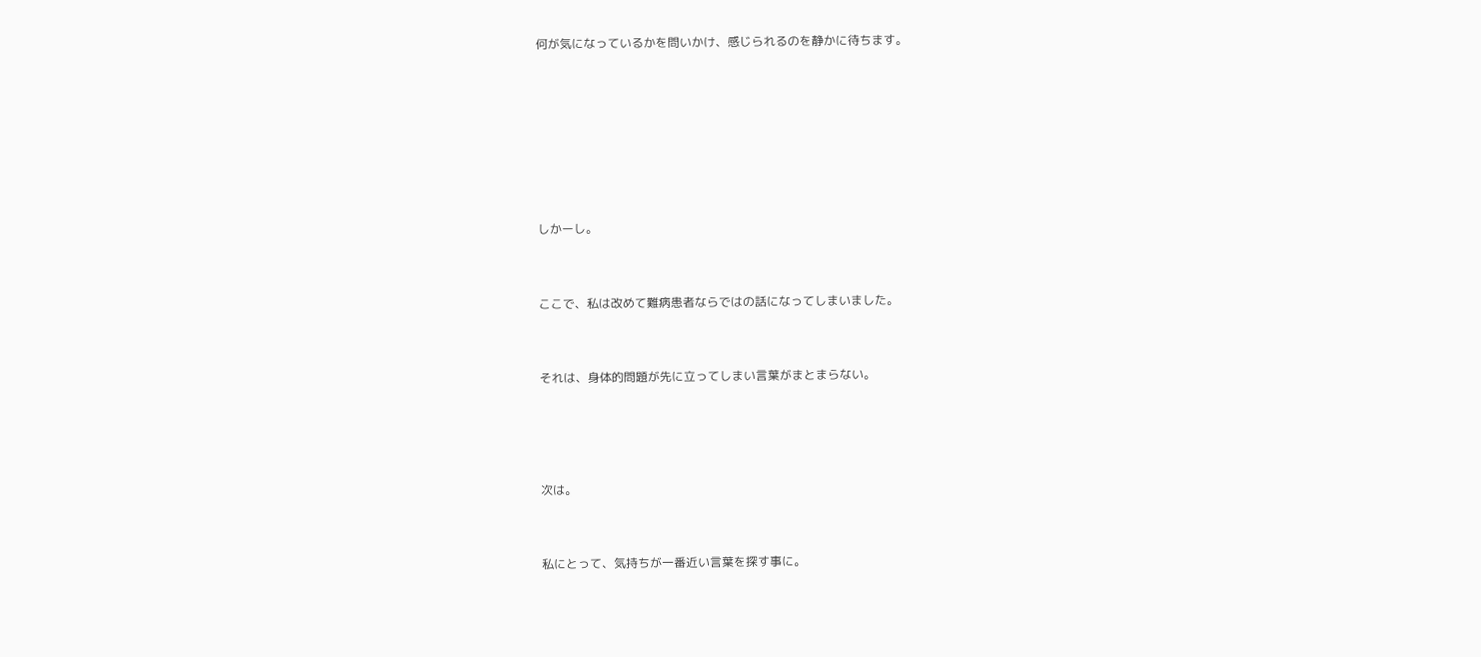何が気になっているかを問いかけ、感じられるのを静かに待ちます。









しかーし。



ここで、私は改めて難病患者ならではの話になってしまいました。



それは、身体的問題が先に立ってしまい言葉がまとまらない。





次は。



私にとって、気持ちが一番近い言葉を探す事に。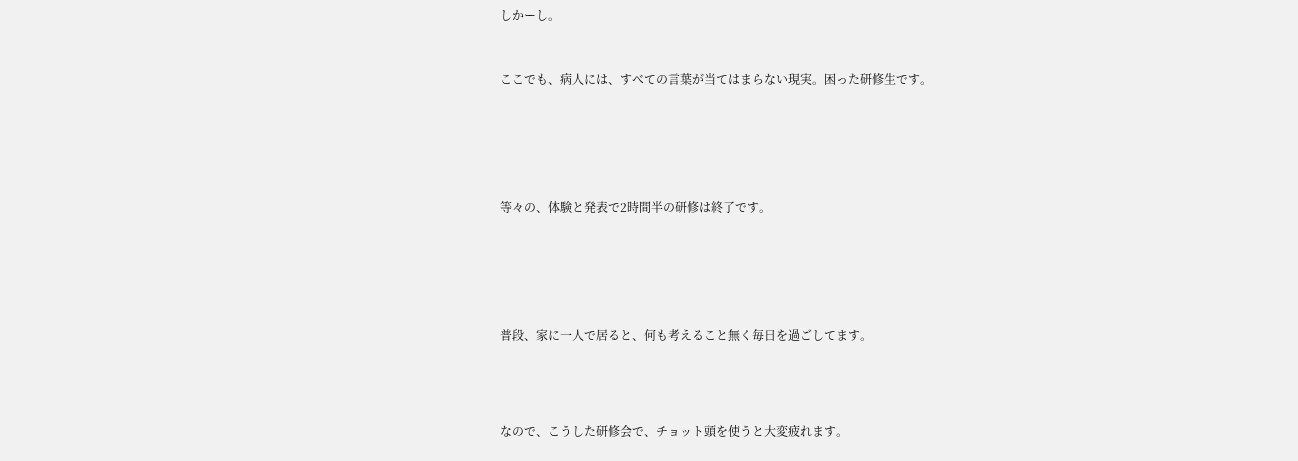しかーし。



ここでも、病人には、すべての言葉が当てはまらない現実。困った研修生です。







等々の、体験と発表で2時間半の研修は終了です。







普段、家に一人で居ると、何も考えること無く毎日を過ごしてます。





なので、こうした研修会で、チョット頭を使うと大変疲れます。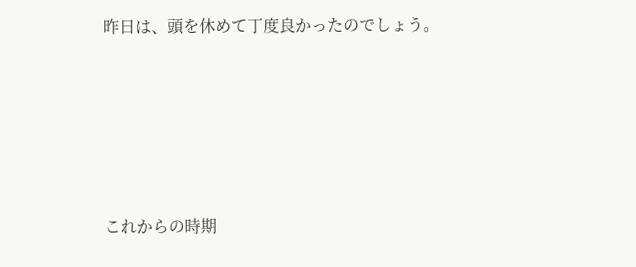昨日は、頭を休めて丁度良かったのでしょう。





これからの時期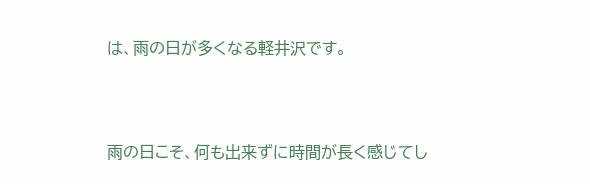は、雨の日が多くなる軽井沢です。



雨の日こそ、何も出来ずに時間が長く感じてし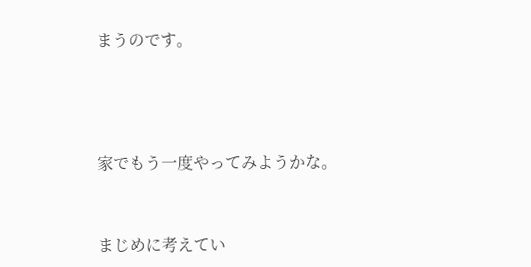まうのです。





家でもう一度やってみようかな。



まじめに考えてい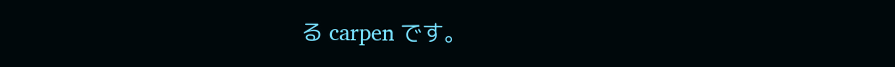る carpen です。